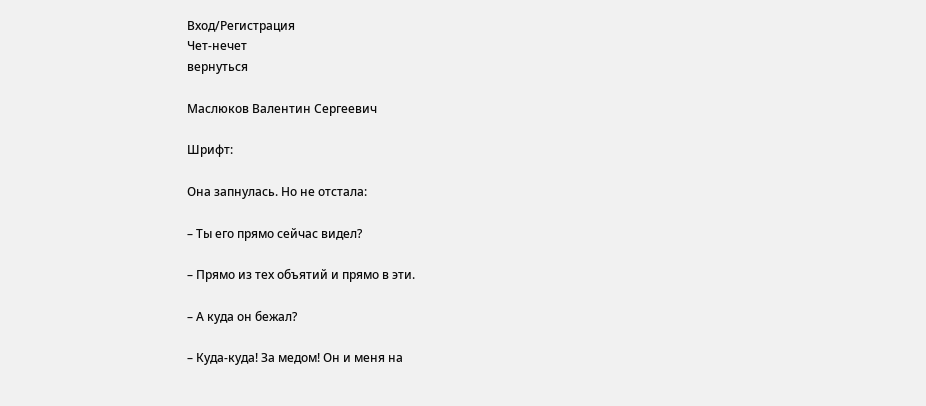Вход/Регистрация
Чет-нечет
вернуться

Маслюков Валентин Сергеевич

Шрифт:

Она запнулась. Но не отстала:

– Ты его прямо сейчас видел?

– Прямо из тех объятий и прямо в эти.

– А куда он бежал?

– Куда-куда! За медом! Он и меня на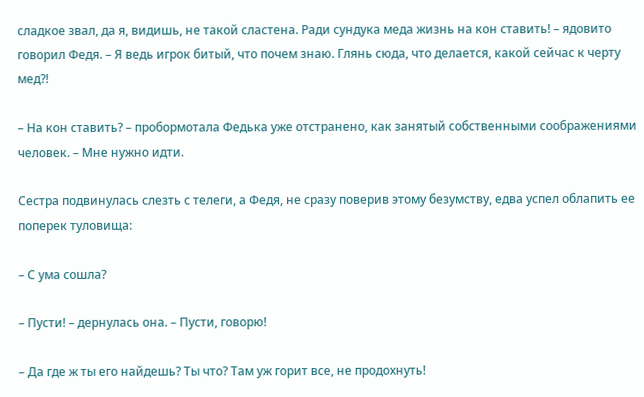сладкое звал, да я, видишь, не такой сластена. Ради сундука меда жизнь на кон ставить! – ядовито говорил Федя. – Я ведь игрок битый, что почем знаю. Глянь сюда, что делается, какой сейчас к черту мед?!

– На кон ставить? – пробормотала Федька уже отстранено, как занятый собственными соображениями человек. – Мне нужно идти.

Сестра подвинулась слезть с телеги, а Федя, не сразу поверив этому безумству, едва успел облапить ее поперек туловища:

– С ума сошла?

– Пусти! – дернулась она. – Пусти, говорю!

– Да где ж ты его найдешь? Ты что? Там уж горит все, не продохнуть!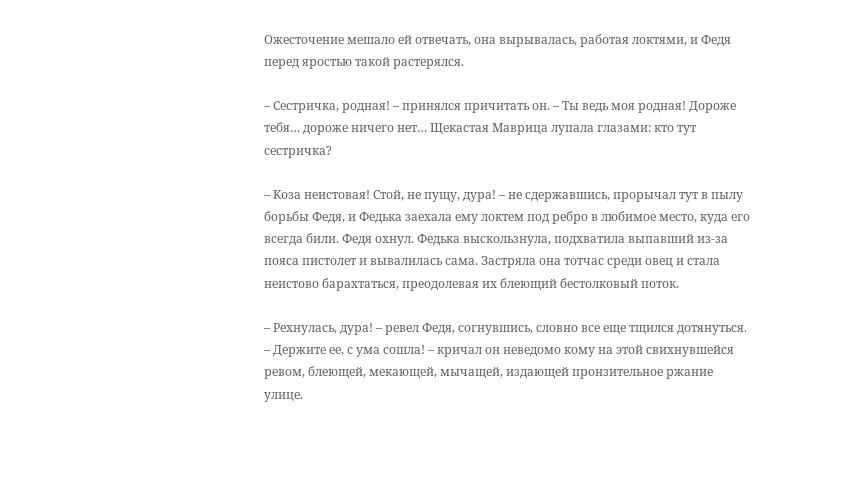Ожесточение мешало ей отвечать, она вырывалась, работая локтями, и Федя перед яростью такой растерялся.

– Сестричка, родная! – принялся причитать он. – Ты ведь моя родная! Дороже тебя… дороже ничего нет… Щекастая Маврица лупала глазами: кто тут сестричка?

– Коза неистовая! Стой, не пущу, дура! – не сдержавшись, прорычал тут в пылу борьбы Федя, и Федька заехала ему локтем под ребро в любимое место, куда его всегда били. Федя охнул. Федька выскользнула, подхватила выпавший из-за пояса пистолет и вывалилась сама. Застряла она тотчас среди овец и стала неистово барахтаться, преодолевая их блеющий бестолковый поток.

– Рехнулась, дура! – ревел Федя, согнувшись, словно все еще тщился дотянуться. – Держите ее, с ума сошла! – кричал он неведомо кому на этой свихнувшейся ревом, блеющей, мекающей, мычащей, издающей пронзительное ржание улице.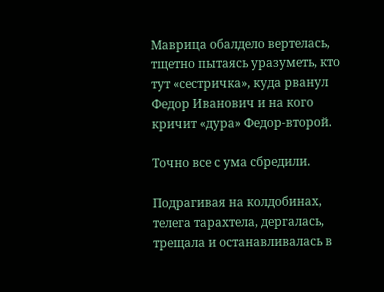Маврица обалдело вертелась, тщетно пытаясь уразуметь, кто тут «сестричка», куда рванул Федор Иванович и на кого кричит «дура» Федор-второй.

Точно все с ума сбредили.

Подрагивая на колдобинах, телега тарахтела, дергалась, трещала и останавливалась в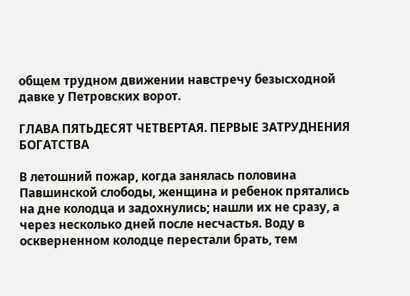общем трудном движении навстречу безысходной давке у Петровских ворот.

ГЛАВА ПЯТЬДЕСЯТ ЧЕТВЕРТАЯ. ПЕРВЫЕ ЗАТРУДНЕНИЯ БОГАТСТВА

В летошний пожар, когда занялась половина Павшинской слободы, женщина и ребенок прятались на дне колодца и задохнулись; нашли их не сразу, а через несколько дней после несчастья. Воду в оскверненном колодце перестали брать, тем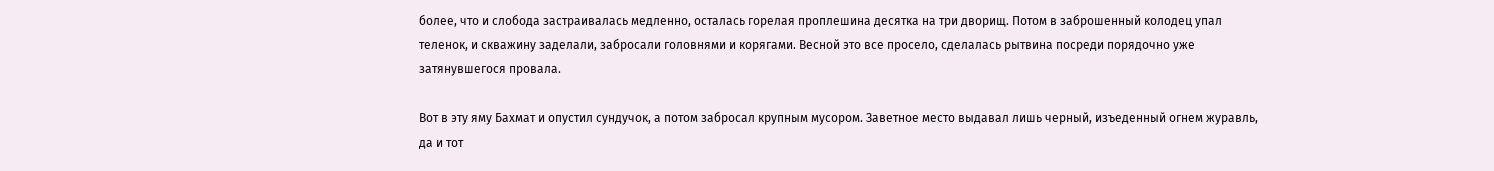более, что и слобода застраивалась медленно, осталась горелая проплешина десятка на три дворищ. Потом в заброшенный колодец упал теленок, и скважину заделали, забросали головнями и корягами. Весной это все просело, сделалась рытвина посреди порядочно уже затянувшегося провала.

Вот в эту яму Бахмат и опустил сундучок, а потом забросал крупным мусором. Заветное место выдавал лишь черный, изъеденный огнем журавль, да и тот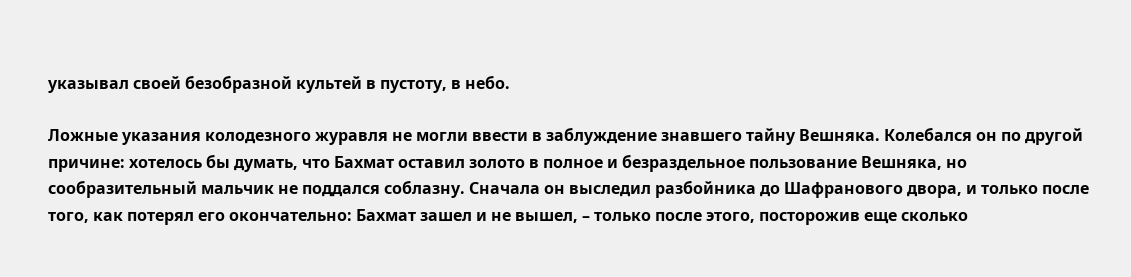указывал своей безобразной культей в пустоту, в небо.

Ложные указания колодезного журавля не могли ввести в заблуждение знавшего тайну Вешняка. Колебался он по другой причине: хотелось бы думать, что Бахмат оставил золото в полное и безраздельное пользование Вешняка, но сообразительный мальчик не поддался соблазну. Сначала он выследил разбойника до Шафранового двора, и только после того, как потерял его окончательно: Бахмат зашел и не вышел, – только после этого, посторожив еще сколько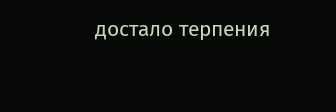достало терпения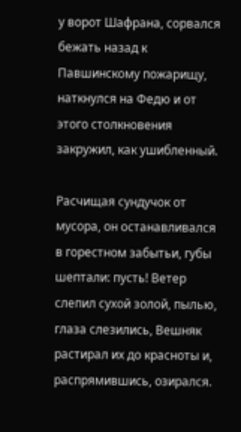у ворот Шафрана, сорвался бежать назад к Павшинскому пожарищу, наткнулся на Федю и от этого столкновения закружил, как ушибленный.

Расчищая сундучок от мусора, он останавливался в горестном забытьи, губы шептали: пусть! Ветер слепил сухой золой, пылью, глаза слезились, Вешняк растирал их до красноты и, распрямившись, озирался.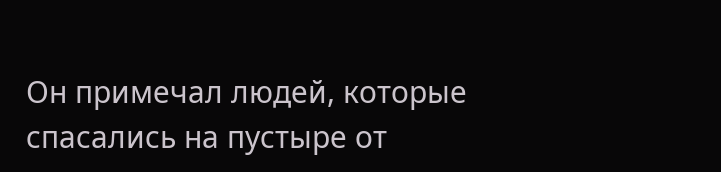Он примечал людей, которые спасались на пустыре от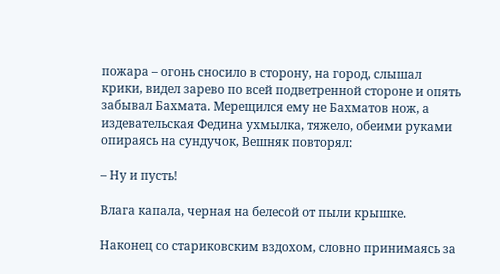пожара – огонь сносило в сторону, на город, слышал крики, видел зарево по всей подветренной стороне и опять забывал Бахмата. Мерещился ему не Бахматов нож, а издевательская Федина ухмылка, тяжело, обеими руками опираясь на сундучок, Вешняк повторял:

– Ну и пусть!

Влага капала, черная на белесой от пыли крышке.

Наконец со стариковским вздохом, словно принимаясь за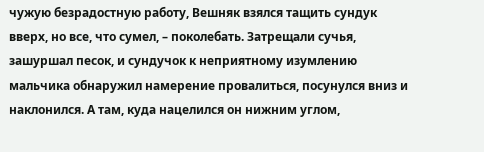чужую безрадостную работу, Вешняк взялся тащить сундук вверх, но все, что сумел, – поколебать. Затрещали сучья, зашуршал песок, и сундучок к неприятному изумлению мальчика обнаружил намерение провалиться, посунулся вниз и наклонился. А там, куда нацелился он нижним углом,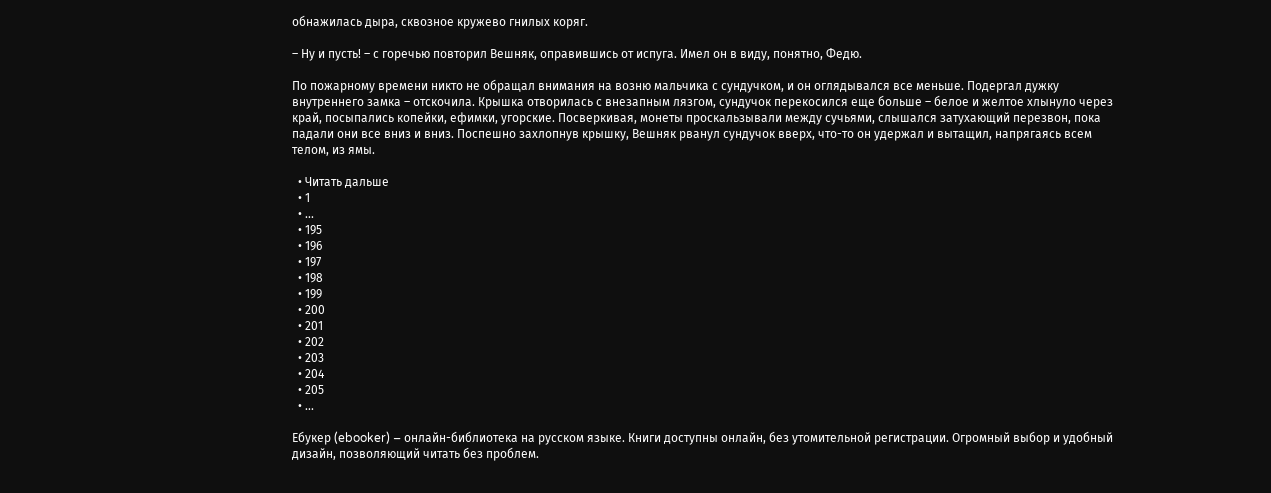обнажилась дыра, сквозное кружево гнилых коряг.

– Ну и пусть! – с горечью повторил Вешняк, оправившись от испуга. Имел он в виду, понятно, Федю.

По пожарному времени никто не обращал внимания на возню мальчика с сундучком, и он оглядывался все меньше. Подергал дужку внутреннего замка – отскочила. Крышка отворилась с внезапным лязгом, сундучок перекосился еще больше – белое и желтое хлынуло через край, посыпались копейки, ефимки, угорские. Посверкивая, монеты проскальзывали между сучьями, слышался затухающий перезвон, пока падали они все вниз и вниз. Поспешно захлопнув крышку, Вешняк рванул сундучок вверх, что-то он удержал и вытащил, напрягаясь всем телом, из ямы.

  • Читать дальше
  • 1
  • ...
  • 195
  • 196
  • 197
  • 198
  • 199
  • 200
  • 201
  • 202
  • 203
  • 204
  • 205
  • ...

Ебукер (ebooker) – онлайн-библиотека на русском языке. Книги доступны онлайн, без утомительной регистрации. Огромный выбор и удобный дизайн, позволяющий читать без проблем.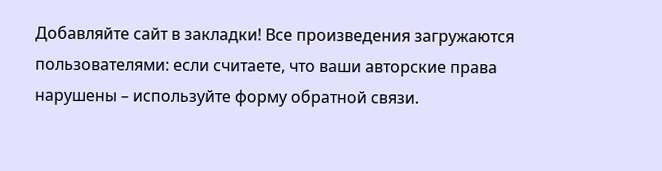Добавляйте сайт в закладки! Все произведения загружаются пользователями: если считаете, что ваши авторские права нарушены – используйте форму обратной связи.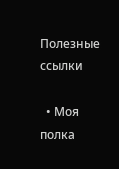Полезные ссылки

  • Моя полка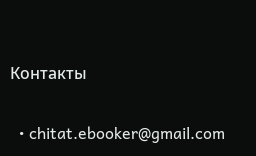Контакты

  • chitat.ebooker@gmail.com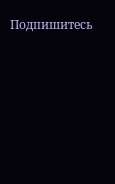Подпишитесь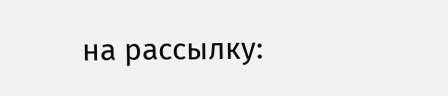на рассылку: